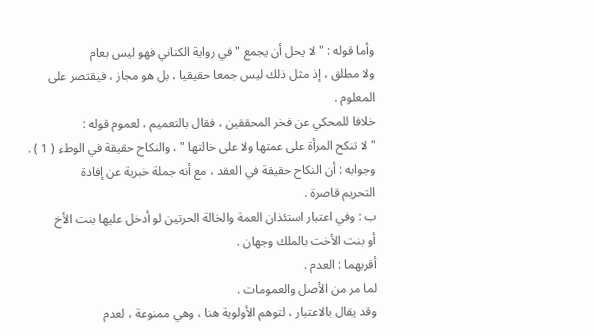وأما قوله : " لا يحل أن يجمع " في رواية الكناني فهو ليس بعام
ولا مطلق ، إذ مثل ذلك ليس جمعا حقيقيا ، بل هو مجاز ، فيقتصر على
المعلوم .
خلافا للمحكي عن فخر المحققين ، فقال بالتعميم ، لعموم قوله :
" لا تنكح المرأة على عمتها ولا على خالتها " ، والنكاح حقيقة في الوطء ( 1 ) .
وجوابه : أن النكاح حقيقة في العقد ، مع أنه جملة خبرية عن إفادة
التحريم قاصرة .
ب : وفي اعتبار استئذان العمة والخالة الحرتين لو أدخل عليها بنت الأخ
أو بنت الأخت بالملك وجهان .
أقربهما : العدم .
لما مر من الأصل والعمومات .
وقد يقال بالاعتبار ، لتوهم الأولوية هنا ، وهي ممنوعة ، لعدم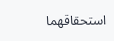استحقاقهما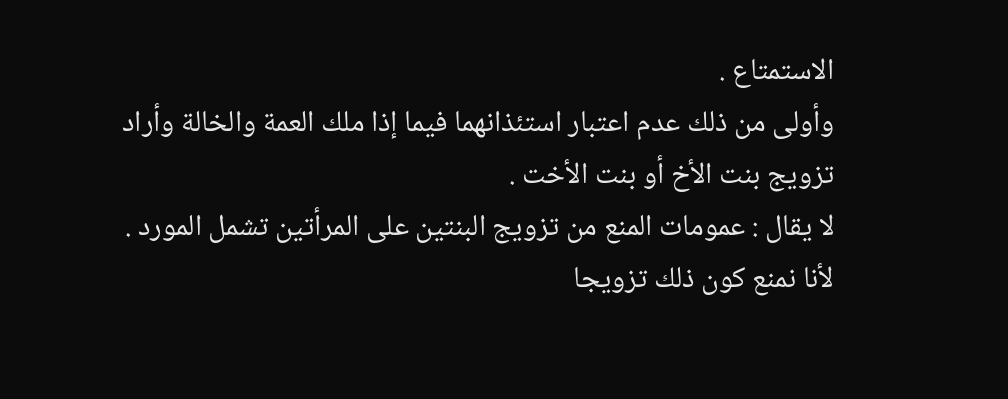الاستمتاع .
وأولى من ذلك عدم اعتبار استئذانهما فيما إذا ملك العمة والخالة وأراد
تزويج بنت الأخ أو بنت الأخت .
لا يقال : عمومات المنع من تزويج البنتين على المرأتين تشمل المورد .
لأنا نمنع كون ذلك تزويجا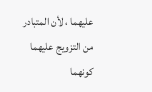عليهما ، لأن المتبادر من التزويج عليهما
كونهما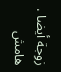زوجة أيضا .
هامش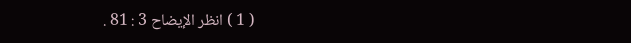( 1 ) انظر الإيضاح 3 : 81 .